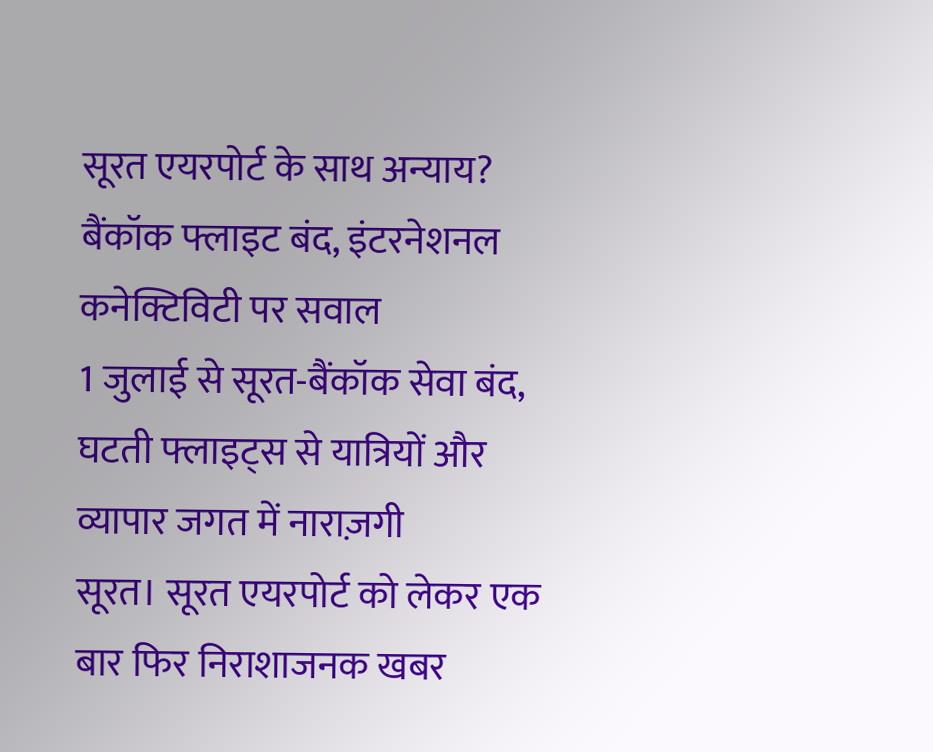सूरत एयरपोर्ट के साथ अन्याय? बैंकॉक फ्लाइट बंद, इंटरनेशनल कनेक्टिविटी पर सवाल
1 जुलाई से सूरत-बैंकॉक सेवा बंद, घटती फ्लाइट्स से यात्रियों और व्यापार जगत में नाराज़गी
सूरत। सूरत एयरपोर्ट को लेकर एक बार फिर निराशाजनक खबर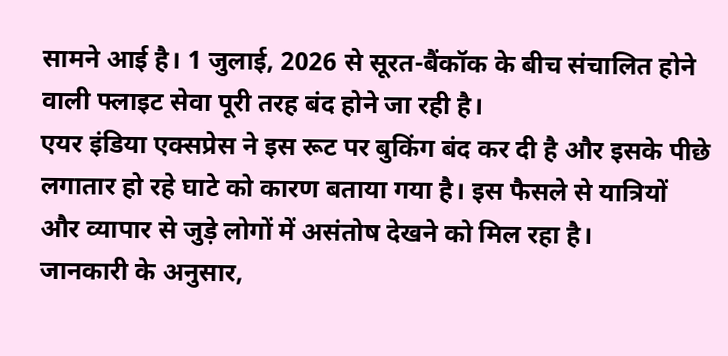सामने आई है। 1 जुलाई, 2026 से सूरत-बैंकॉक के बीच संचालित होने वाली फ्लाइट सेवा पूरी तरह बंद होने जा रही है।
एयर इंडिया एक्सप्रेस ने इस रूट पर बुकिंग बंद कर दी है और इसके पीछे लगातार हो रहे घाटे को कारण बताया गया है। इस फैसले से यात्रियों और व्यापार से जुड़े लोगों में असंतोष देखने को मिल रहा है।
जानकारी के अनुसार,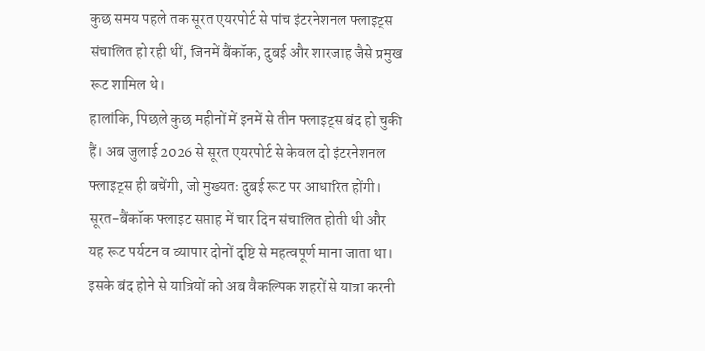कुछ समय पहले तक सूरत एयरपोर्ट से पांच इंटरनेशनल फ्लाइट्स संचालित हो रही थीं, जिनमें बैंकॉक, दुबई और शारजाह जैसे प्रमुख रूट शामिल थे।
हालांकि, पिछले कुछ महीनों में इनमें से तीन फ्लाइट्स बंद हो चुकी हैं। अब जुलाई 2026 से सूरत एयरपोर्ट से केवल दो इंटरनेशनल फ्लाइट्स ही बचेंगी, जो मुख्यतः दुबई रूट पर आधारित होंगी।
सूरत-बैंकॉक फ्लाइट सप्ताह में चार दिन संचालित होती थी और यह रूट पर्यटन व व्यापार दोनों दृष्टि से महत्वपूर्ण माना जाता था। इसके बंद होने से यात्रियों को अब वैकल्पिक शहरों से यात्रा करनी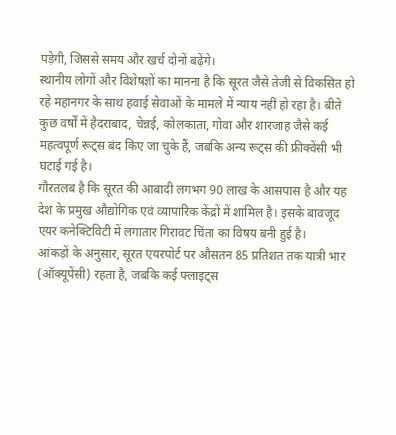पड़ेगी, जिससे समय और खर्च दोनों बढ़ेंगे।
स्थानीय लोगों और विशेषज्ञों का मानना है कि सूरत जैसे तेजी से विकसित हो रहे महानगर के साथ हवाई सेवाओं के मामले में न्याय नहीं हो रहा है। बीते कुछ वर्षों में हैदराबाद, चेन्नई, कोलकाता, गोवा और शारजाह जैसे कई महत्वपूर्ण रूट्स बंद किए जा चुके हैं, जबकि अन्य रूट्स की फ्रीक्वेंसी भी घटाई गई है।
गौरतलब है कि सूरत की आबादी लगभग 90 लाख के आसपास है और यह देश के प्रमुख औद्योगिक एवं व्यापारिक केंद्रों में शामिल है। इसके बावजूद एयर कनेक्टिविटी में लगातार गिरावट चिंता का विषय बनी हुई है।
आंकड़ों के अनुसार, सूरत एयरपोर्ट पर औसतन 85 प्रतिशत तक यात्री भार (ऑक्यूपेंसी) रहता है, जबकि कई फ्लाइट्स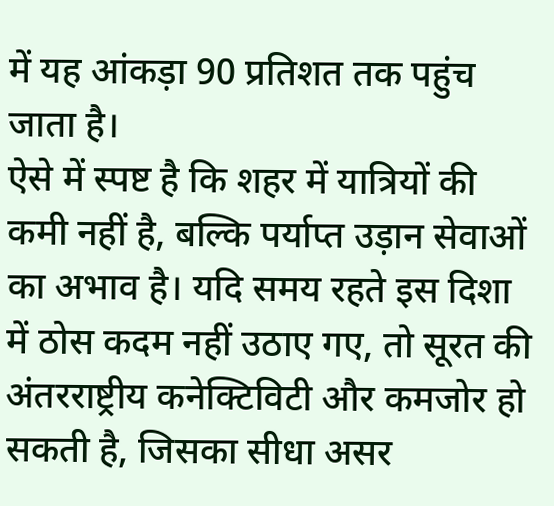में यह आंकड़ा 90 प्रतिशत तक पहुंच जाता है।
ऐसे में स्पष्ट है कि शहर में यात्रियों की कमी नहीं है, बल्कि पर्याप्त उड़ान सेवाओं का अभाव है। यदि समय रहते इस दिशा में ठोस कदम नहीं उठाए गए, तो सूरत की अंतरराष्ट्रीय कनेक्टिविटी और कमजोर हो सकती है, जिसका सीधा असर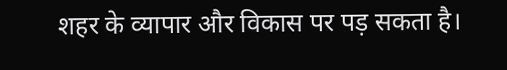शहर के व्यापार और विकास पर पड़ सकता है।